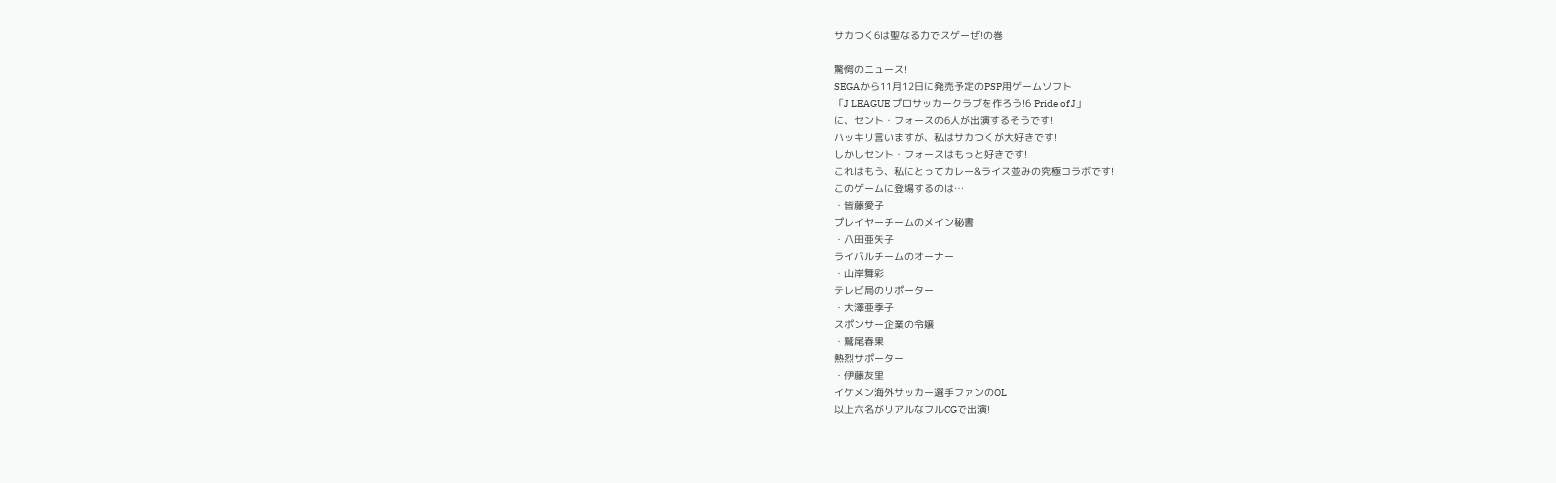サカつく6は聖なる力でスゲーぜ!の巻

驚愕のニュース!
SEGAから11月12日に発売予定のPSP用ゲームソフト
「J LEAGUE プロサッカークラブを作ろう!6 Pride of J」
に、セント・フォースの6人が出演するそうです!
ハッキリ言いますが、私はサカつくが大好きです!
しかしセント・フォースはもっと好きです!
これはもう、私にとってカレー&ライス並みの究極コラボです!
このゲームに登場するのは…
・皆藤愛子
プレイヤーチームのメイン秘書
・八田亜矢子
ライバルチームのオーナー
・山岸舞彩
テレビ局のリポーター
・大澤亜季子
スポンサー企業の令嬢
・鷲尾春果
熱烈サポーター
・伊藤友里
イケメン海外サッカー選手ファンのOL
以上六名がリアルなフルCGで出演!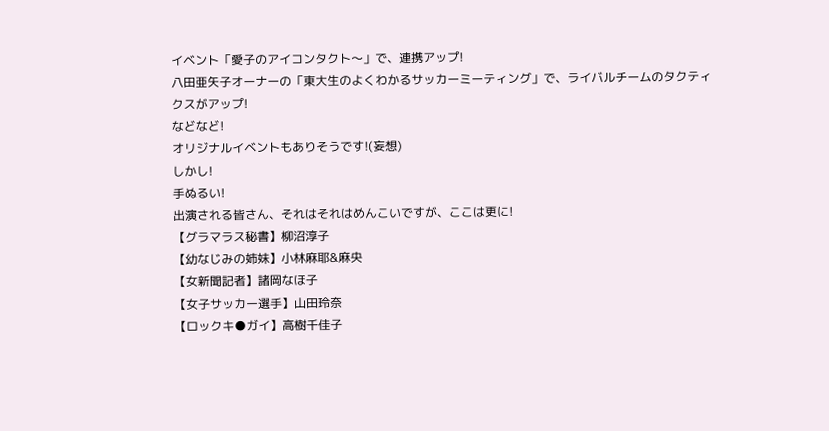イベント「愛子のアイコンタクト〜」で、連携アップ!
八田亜矢子オーナーの「東大生のよくわかるサッカーミーティング」で、ライバルチームのタクティクスがアップ!
などなど!
オリジナルイベントもありそうです!(妄想)
しかし!
手ぬるい!
出演される皆さん、それはそれはめんこいですが、ここは更に!
【グラマラス秘書】柳沼淳子
【幼なじみの姉妹】小林麻耶&麻央
【女新聞記者】諸岡なほ子
【女子サッカー選手】山田玲奈
【ロックキ●ガイ】高樹千佳子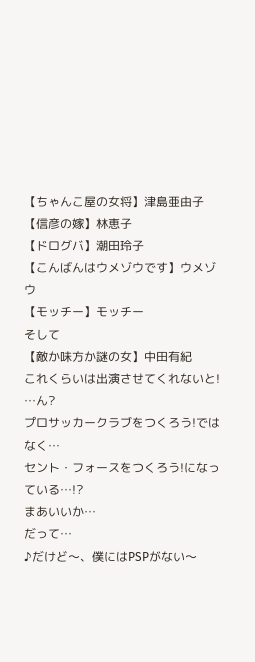【ちゃんこ屋の女将】津島亜由子
【信彦の嫁】林恵子
【ドログバ】潮田玲子
【こんばんはウメゾウです】ウメゾウ
【モッチー】モッチー
そして
【敵か味方か謎の女】中田有紀
これくらいは出演させてくれないと!
…ん?
プロサッカークラブをつくろう!ではなく…
セント・フォースをつくろう!になっている…!?
まあいいか…
だって…
♪だけど〜、僕にはPSPがない〜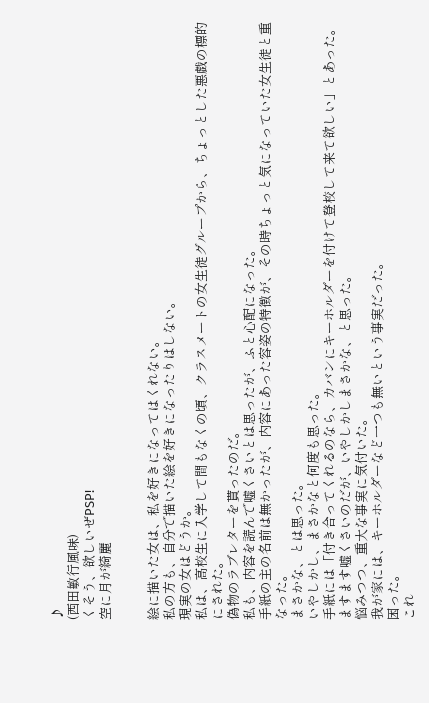♪
(西田敏行風味)
くそう、欲しいぜPSP!
空に月が綺麗


絵に描いた女は、私を好きになってはくれない。
私の方も、自分で描いた絵を好きになったりはしない。
現実の女はどうか。
私は、高校生に入学して間もなくの頃、クラスメートの女生徒グループから、ちょっとした悪戯の標的にされた。
偽物のラブレターを貰ったのだ。
私も、内容を読んで嘘くさいとは思ったが、ふと心配になった。
手紙の主の名前は無かったが、内容にあった容姿の特徴が、その時ちょっと気になっていた女生徒と重なった。
まさかな、とは思った。
いやしかし、まさかなと何度も思った。
手紙には「付き合ってくれるのなら、カバンにキーホルダーを付けて登校して来て欲しい」とあった。
ますます嘘くさいのだが、いやしかしまさかな、と思った。
悩みつつ、重大な事実に気付いた。
我が家には、キーホルダーなど一つも無いという事実だった。
困った。
これ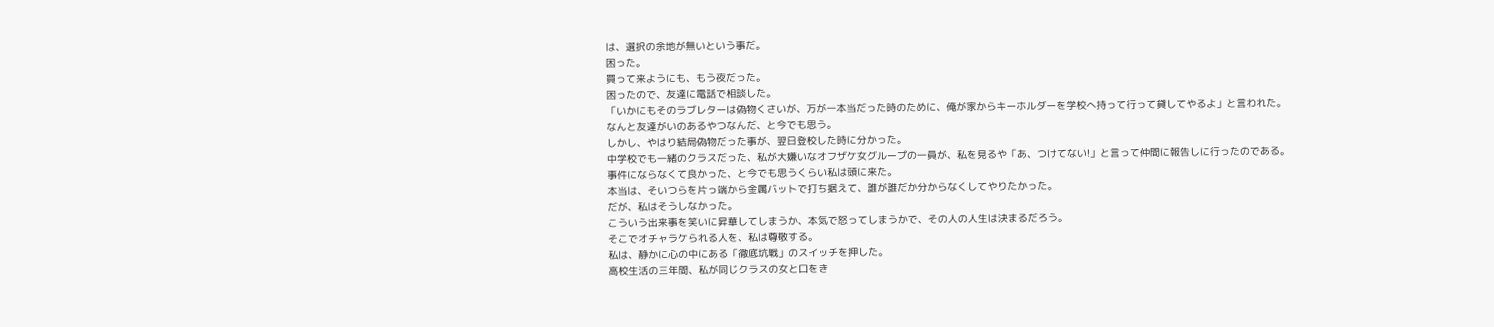は、選択の余地が無いという事だ。
困った。
買って来ようにも、もう夜だった。
困ったので、友達に電話で相談した。
「いかにもそのラブレターは偽物くさいが、万が一本当だった時のために、俺が家からキーホルダーを学校へ持って行って貸してやるよ」と言われた。
なんと友達がいのあるやつなんだ、と今でも思う。
しかし、やはり結局偽物だった事が、翌日登校した時に分かった。
中学校でも一緒のクラスだった、私が大嫌いなオフザケ女グループの一員が、私を見るや「あ、つけてない!」と言って仲間に報告しに行ったのである。
事件にならなくて良かった、と今でも思うくらい私は頭に来た。
本当は、そいつらを片っ端から金属バットで打ち据えて、誰が誰だか分からなくしてやりたかった。
だが、私はそうしなかった。
こういう出来事を笑いに昇華してしまうか、本気で怒ってしまうかで、その人の人生は決まるだろう。
そこでオチャラケられる人を、私は尊敬する。
私は、静かに心の中にある「徹底坑戦」のスイッチを押した。
高校生活の三年間、私が同じクラスの女と口をき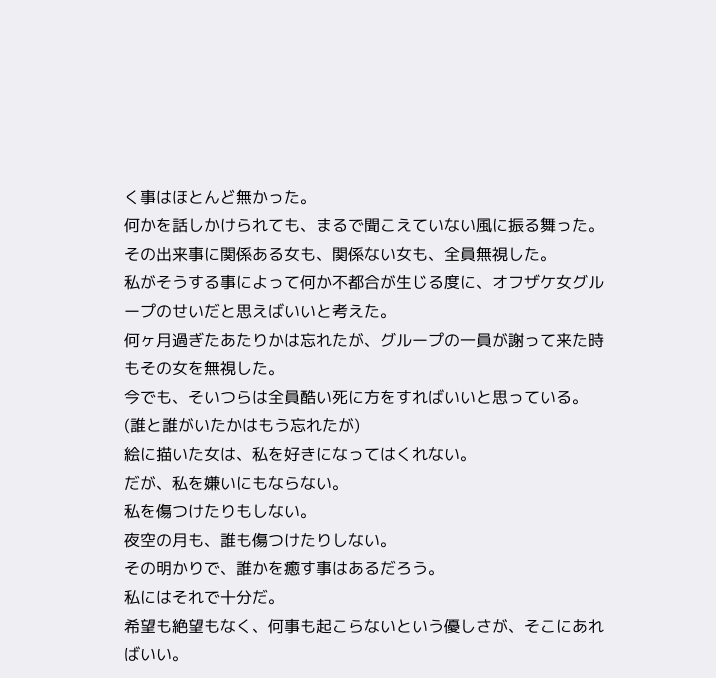く事はほとんど無かった。
何かを話しかけられても、まるで聞こえていない風に振る舞った。
その出来事に関係ある女も、関係ない女も、全員無視した。
私がそうする事によって何か不都合が生じる度に、オフザケ女グループのせいだと思えばいいと考えた。
何ヶ月過ぎたあたりかは忘れたが、グループの一員が謝って来た時もその女を無視した。
今でも、そいつらは全員酷い死に方をすればいいと思っている。
(誰と誰がいたかはもう忘れたが)
絵に描いた女は、私を好きになってはくれない。
だが、私を嫌いにもならない。
私を傷つけたりもしない。
夜空の月も、誰も傷つけたりしない。
その明かりで、誰かを癒す事はあるだろう。
私にはそれで十分だ。
希望も絶望もなく、何事も起こらないという優しさが、そこにあればいい。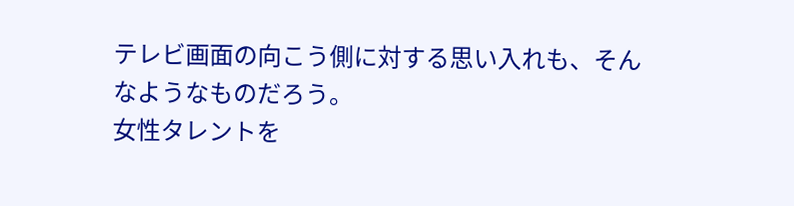テレビ画面の向こう側に対する思い入れも、そんなようなものだろう。
女性タレントを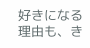好きになる理由も、き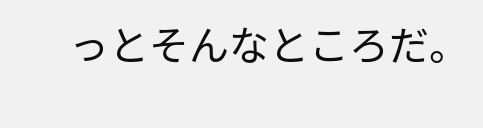っとそんなところだ。